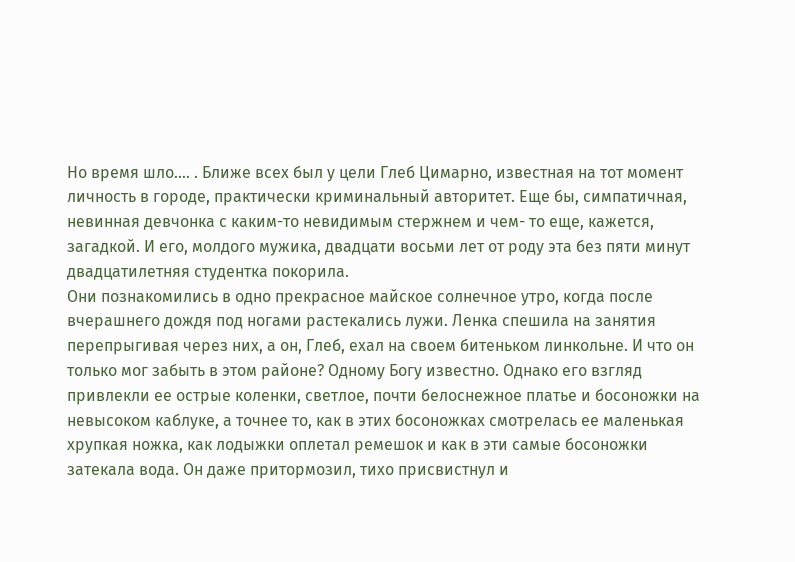Но время шло…. . Ближе всех был у цели Глеб Цимарно, известная на тот момент личность в городе, практически криминальный авторитет. Еще бы, симпатичная, невинная девчонка с каким-то невидимым стержнем и чем- то еще, кажется, загадкой. И его, молдого мужика, двадцати восьми лет от роду эта без пяти минут двадцатилетняя студентка покорила.
Они познакомились в одно прекрасное майское солнечное утро, когда после вчерашнего дождя под ногами растекались лужи. Ленка спешила на занятия перепрыгивая через них, а он, Глеб, ехал на своем битеньком линкольне. И что он только мог забыть в этом районе? Одному Богу известно. Однако его взгляд привлекли ее острые коленки, светлое, почти белоснежное платье и босоножки на невысоком каблуке, а точнее то, как в этих босоножках смотрелась ее маленькая хрупкая ножка, как лодыжки оплетал ремешок и как в эти самые босоножки затекала вода. Он даже притормозил, тихо присвистнул и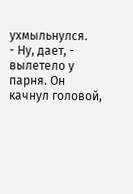ухмыльнулся.
- Ну, дает, - вылетело у парня. Он качнул головой,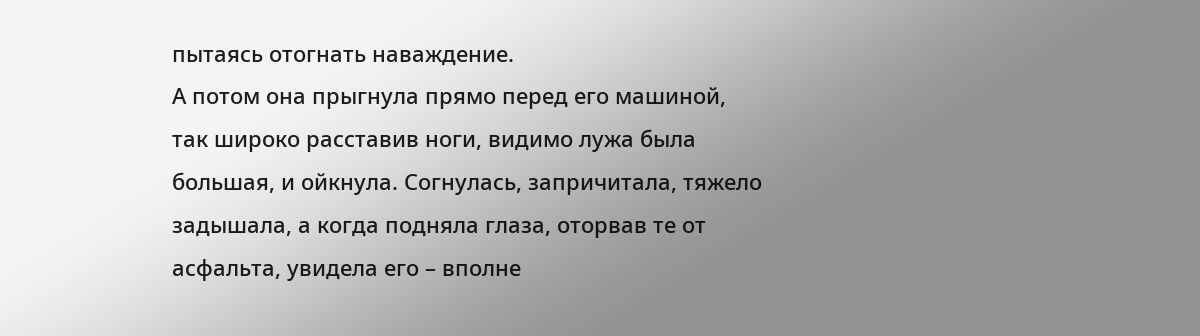пытаясь отогнать наваждение.
А потом она прыгнула прямо перед его машиной, так широко расставив ноги, видимо лужа была большая, и ойкнула. Согнулась, запричитала, тяжело задышала, а когда подняла глаза, оторвав те от асфальта, увидела его – вполне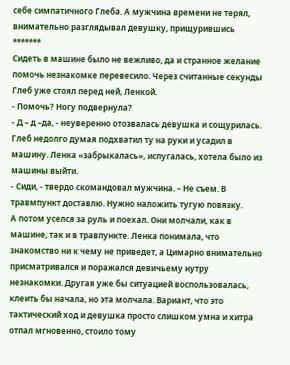себе симпатичного Глеба. А мужчина времени не терял, внимательно разглядывал девушку, прищурившись
*******
Сидеть в машине было не вежливо, да и странное желание помочь незнакомке перевесило. Через считанные секунды Глеб уже стоял перед ней, Ленкой.
- Помочь? Ногу подвернула?
- Д – д –да, - неуверенно отозвалась девушка и сощурилась.
Глеб недолго думая подхватил ту на руки и усадил в машину. Ленка «забрыкалась», испугалась, хотела было из машины выйти.
- Сиди, - твердо скомандовал мужчина. – Не съем. В травмпункт доставлю. Нужно наложить тугую повязку.
А потом уселся за руль и поехал. Они молчали, как в машине, так и в травпункте. Ленка понимала, что знакомство ни к чему не приведет, а Цимарно внимательно присматривался и поражался девичьему нутру незнакомки. Другая уже бы ситуацией воспользовалась, клеить бы начала, но эта молчала. Вариант, что это тактический ход и девушка просто слишком умна и хитра отпал мгновенно, стоило тому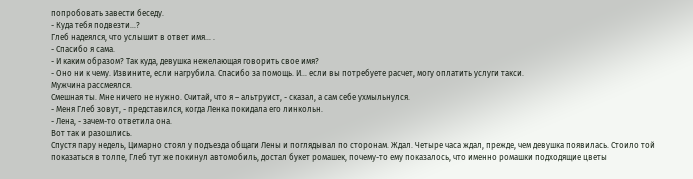попробовать завести беседу.
- Куда тебя подвезти…?
Глеб надеялся, что услышит в ответ имя… .
- Спасибо я сама.
- И каким образом? Так куда, девушка нежелающая говорить свое имя?
- Оно ни к чему. Извините, если нагрубила. Спасибо за помощь. И… если вы потребуете расчет, могу оплатить услуги такси.
Мужчина рассмеялся.
Смешная ты. Мне ничего не нужно. Считай, что я – альтруист, - сказал, а сам себе ухмыльнулся.
- Меня Глеб зовут, - представился, когда Ленка покидала его линкольн.
- Лена, - зачем-то ответила она.
Вот так и разошлись.
Спустя пару недель, Цимарно стоял у подъезда общаги Лены и поглядывал по сторонам. Ждал. Четыре часа ждал, прежде, чем девушка появилась. Стоило той показаться в толпе, Глеб тут же покинул автомобиль, достал букет ромашек, почему-то ему показалось, что именно ромашки подходящие цветы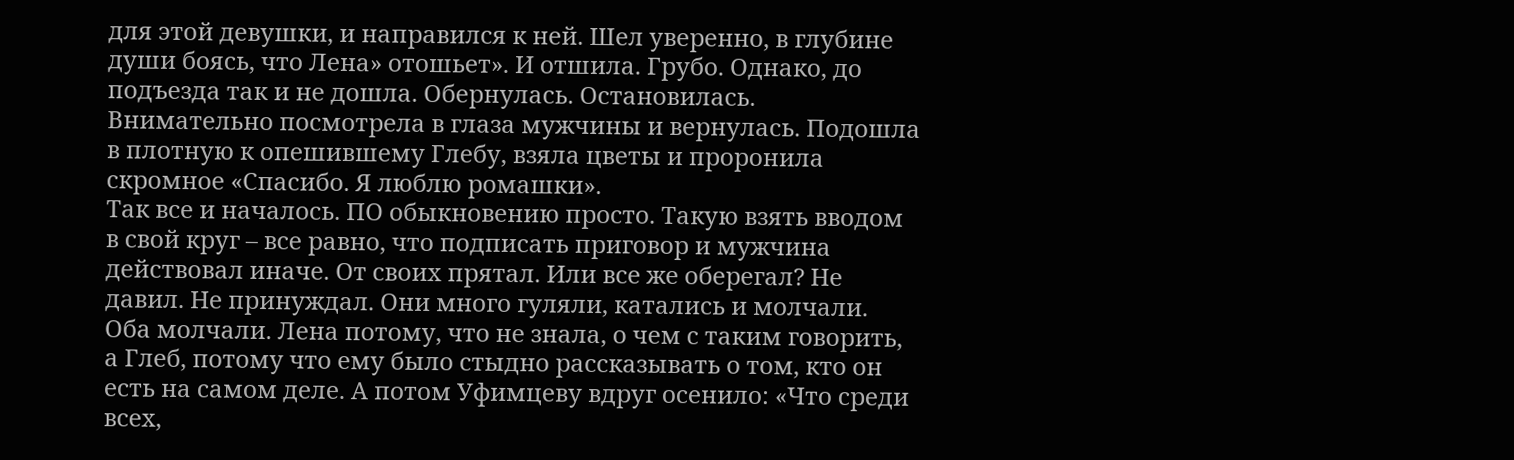для этой девушки, и направился к ней. Шел уверенно, в глубине души боясь, что Лена» отошьет». И отшила. Грубо. Однако, до подъезда так и не дошла. Обернулась. Остановилась. Внимательно посмотрела в глаза мужчины и вернулась. Подошла в плотную к опешившему Глебу, взяла цветы и проронила скромное «Спасибо. Я люблю ромашки».
Так все и началось. ПО обыкновению просто. Такую взять вводом в свой круг – все равно, что подписать приговор и мужчина действовал иначе. От своих прятал. Или все же оберегал? Не давил. Не принуждал. Они много гуляли, катались и молчали. Оба молчали. Лена потому, что не знала, о чем с таким говорить, а Глеб, потому что ему было стыдно рассказывать о том, кто он есть на самом деле. А потом Уфимцеву вдруг осенило: «Что среди всех,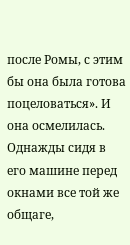после Ромы, с этим бы она была готова поцеловаться». И она осмелилась. Однажды сидя в его машине перед окнами все той же общаге,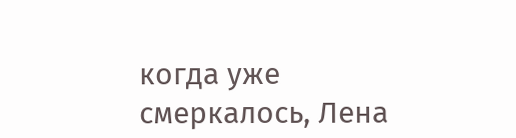когда уже смеркалось, Лена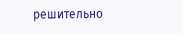решительно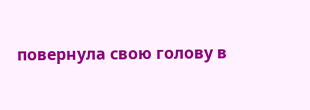повернула свою голову в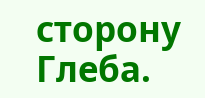сторону Глеба.